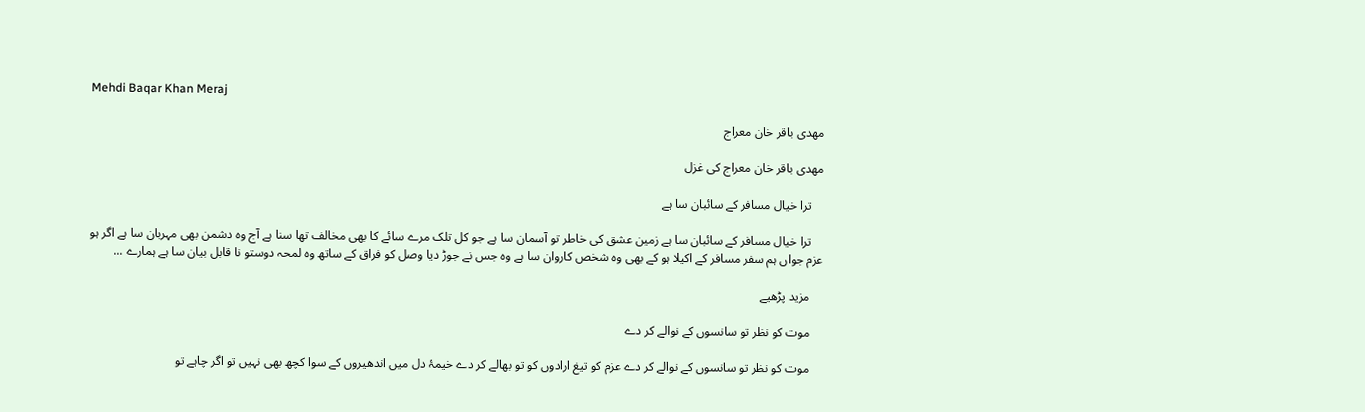Mehdi Baqar Khan Meraj

مهدی باقر خان معراج

مهدی باقر خان معراج کی غزل

    ترا خیال مسافر کے سائبان سا ہے

    ترا خیال مسافر کے سائبان سا ہے زمین عشق کی خاطر تو آسمان سا ہے جو کل تلک مرے سائے کا بھی مخالف تھا سنا ہے آج وہ دشمن بھی مہربان سا ہے اگر ہو عزم جواں ہم سفر مسافر کے اکیلا ہو کے بھی وہ شخص کاروان سا ہے وہ جس نے جوڑ دیا وصل کو فراق کے ساتھ وہ لمحہ دوستو نا قابل بیان سا ہے ہمارے ...

    مزید پڑھیے

    موت کو نظر تو سانسوں کے نوالے کر دے

    موت کو نظر تو سانسوں کے نوالے کر دے عزم کو تیغ ارادوں کو تو بھالے کر دے خیمۂ دل میں اندھیروں کے سوا کچھ بھی نہیں تو اگر چاہے تو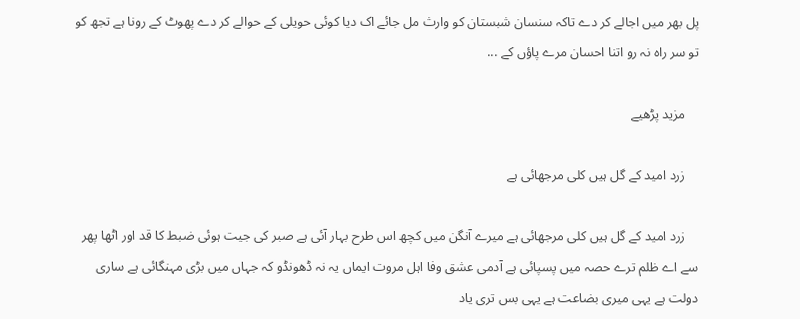پل بھر میں اجالے کر دے تاکہ سنسان شبستان کو وارث مل جائے اک دیا کوئی حویلی کے حوالے کر دے پھوٹ کے رونا ہے تجھ کو تو سر راہ نہ رو اتنا احسان مرے پاؤں کے ...

    مزید پڑھیے

    زرد امید کے گل ہیں کلی مرجھائی ہے

    زرد امید کے گل ہیں کلی مرجھائی ہے میرے آنگن میں کچھ اس طرح بہار آئی ہے صبر کی جیت ہوئی ضبط کا قد اور اٹھا پھر سے اے ظلم ترے حصہ میں پسپائی ہے آدمی عشق وفا اہل مروت ایماں یہ نہ ڈھونڈو کہ جہاں میں بڑی مہنگائی ہے ساری دولت ہے یہی میری بضاعت ہے یہی بس تری یاد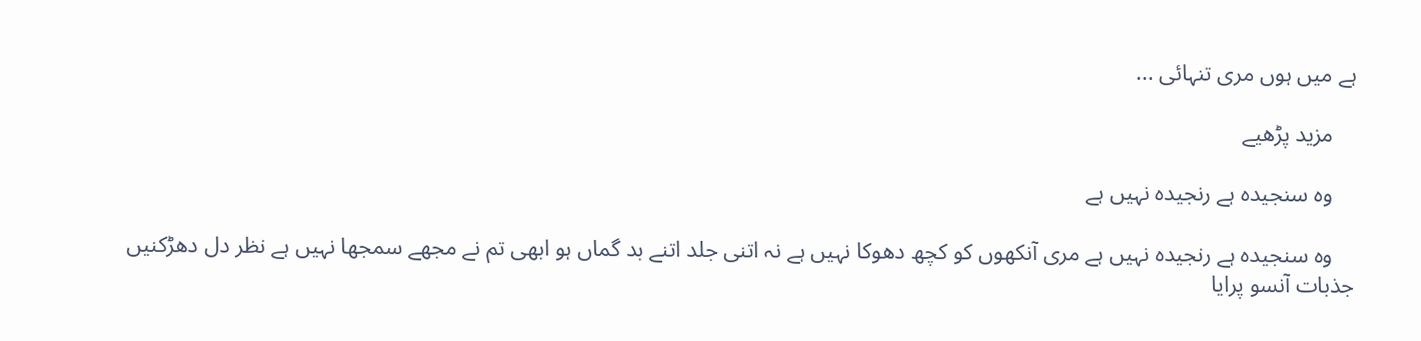ہے میں ہوں مری تنہائی ...

    مزید پڑھیے

    وہ سنجیدہ ہے رنجیدہ نہیں ہے

    وہ سنجیدہ ہے رنجیدہ نہیں ہے مری آنکھوں کو کچھ دھوکا نہیں ہے نہ اتنی جلد اتنے بد گماں ہو ابھی تم نے مجھے سمجھا نہیں ہے نظر دل دھڑکنیں جذبات آنسو پرایا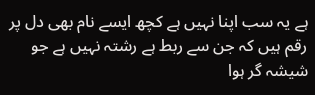ہے یہ سب اپنا نہیں ہے کچھ ایسے نام بھی دل پر رقم ہیں کہ جن سے ربط ہے رشتہ نہیں ہے جو شیشہ‌ گر ہوا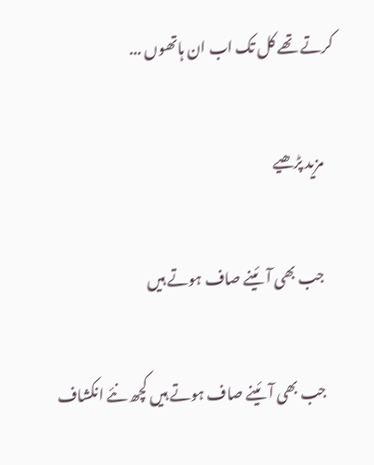کرتے تھے کل تک اب ان ہاتھوں ...

    مزید پڑھیے

    جب بھی آئینے صاف ہوتے ہیں

    جب بھی آئینے صاف ہوتے ہیں کچھ نئے انکشاف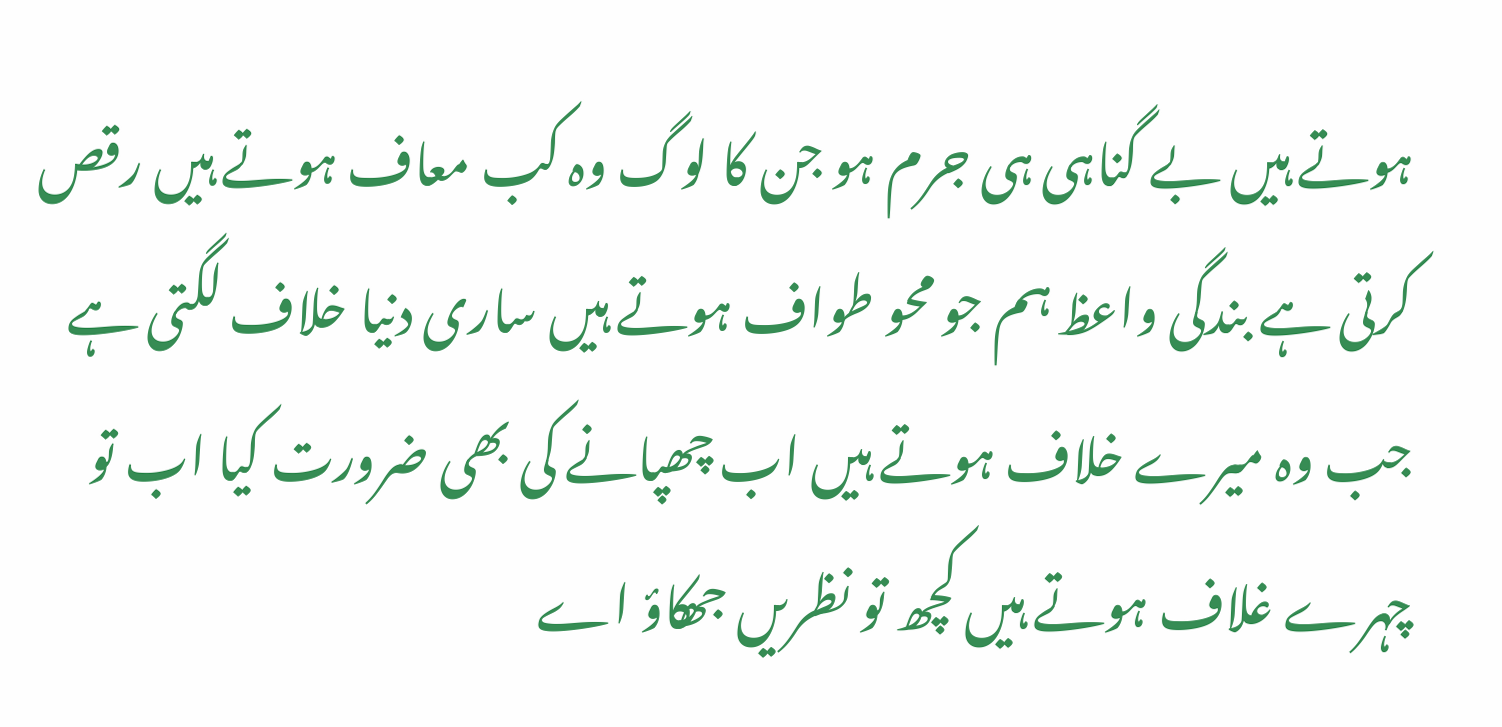ہوتے ہیں بے گناہی ہی جرم ہو جن کا لوگ وہ کب معاف ہوتے ہیں رقص کرتی ہے بندگی واعظ ہم جو محو طواف ہوتے ہیں ساری دنیا خلاف لگتی ہے جب وہ میرے خلاف ہوتے ہیں اب چھپانے کی بھی ضرورت کیا اب تو چہرے غلاف ہوتے ہیں کچھ تو نظریں جھکاؤ اے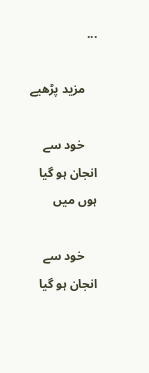...

    مزید پڑھیے

    خود سے انجان ہو گیا ہوں میں

    خود سے انجان ہو گیا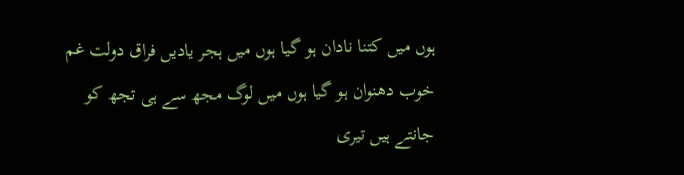ہوں میں کتنا نادان ہو گیا ہوں میں ہجر یادیں فراق دولت غم خوب دھنوان ہو گیا ہوں میں لوگ مجھ سے ہی تجھ کو جانتے ہیں تیری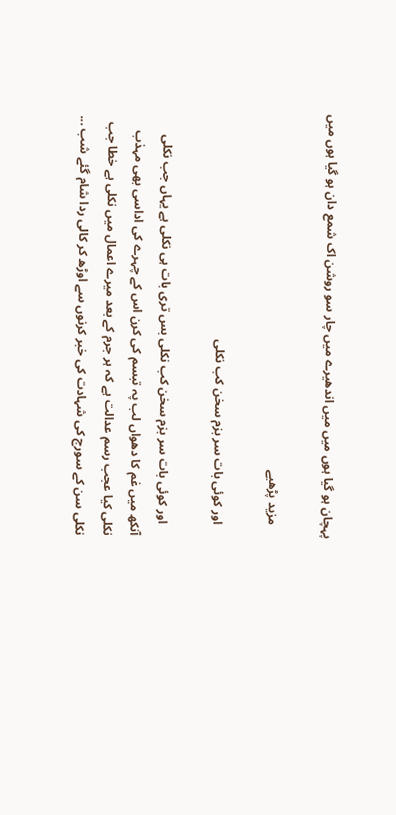پہچان ہو گیا ہوں میں میں اندھیرے میں چار سو روشن اک شمع دان ہو گیا ہوں میں

    مزید پڑھیے

    اور کوئی بات سر بزم سخن کب نکلی

    اور کوئی بات سر بزم سخن کب نکلی بس تری بات ہی نکلی ہے یہاں جب نکلی آنکھ میں غم کا دھواں لب پہ تبسم کی کرن اس کے چہرے کی اداسی بھی مہذب نکلی کیا عجب رسم عدالت ہے کہ ہر جرم کے بعد میرے اعمال میں نکلی ہے خطا جب نکلی سن کے سورج کی شہادت کی خبر کرنوں سے اوڑھ کر کالی ردا شام گئے شب ...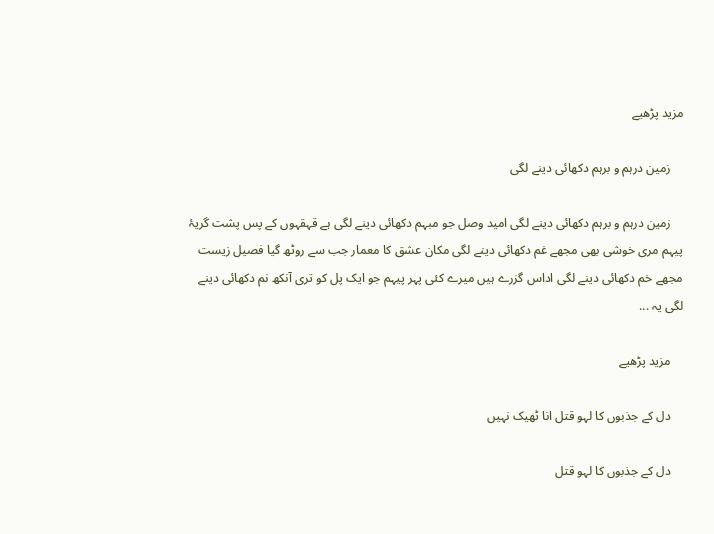مزید پڑھیے

    زمین درہم و برہم دکھائی دینے لگی

    زمین درہم و برہم دکھائی دینے لگی امید وصل جو مبہم دکھائی دینے لگی ہے قہقہوں کے پس پشت گریۂ پیہم مری خوشی بھی مجھے غم دکھائی دینے لگی مکان عشق کا معمار جب سے روٹھ گیا فصیل زیست مجھے خم دکھائی دینے لگی اداس گزرے ہیں میرے کئی پہر پیہم جو ایک پل کو تری آنکھ نم دکھائی دینے لگی یہ ...

    مزید پڑھیے

    دل کے جذبوں کا لہو قتل انا ٹھیک نہیں

    دل کے جذبوں کا لہو قتل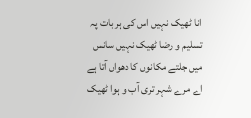انا ٹھیک نہیں اس کی ہر بات پہ تسلیم و رضا ٹھیک نہیں سانس میں جلتے مکانوں کا دھواں آتا ہے اے مرے شہر تری آب و ہوا ٹھیک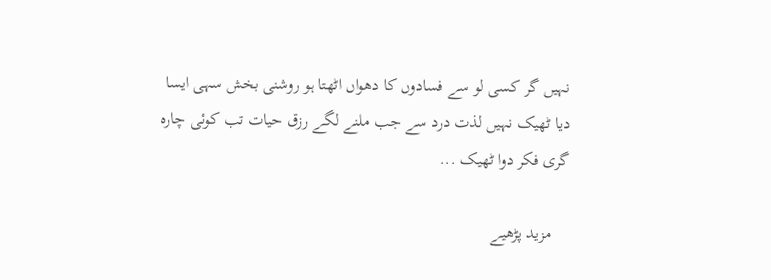نہیں گر کسی لو سے فسادوں کا دھواں اٹھتا ہو روشنی بخش سہی ایسا دیا ٹھیک نہیں لذت درد سے جب ملنے لگے رزق حیات تب کوئی چارہ گری فکر دوا ٹھیک ...

    مزید پڑھیے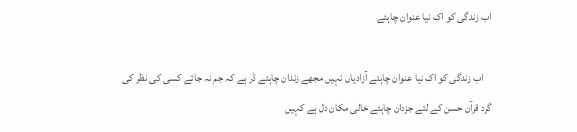اب زندگی کو اک نیا عنوان چاہئے

    اب زندگی کو اک نیا عنوان چاہئے آزادیاں نہیں مجھے زندان چاہئے ڈر ہے کہ جم نہ جائے کسی کی نظر کی گرد قرآن حسن کے لئے جزدان چاہئے خالی مکان دل ہے کہیں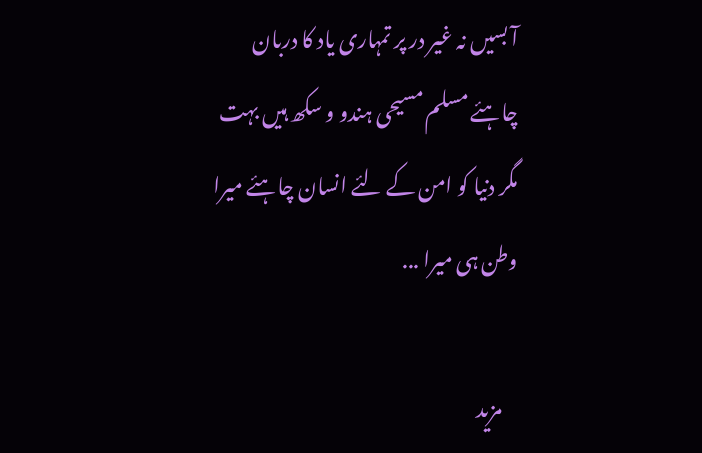آ بسیں نہ غیر در پر تمہاری یاد کا دربان چاہئے مسلم مسیحی ہندو و سکھ ہیں بہت مگر دنیا کو امن کے لئے انسان چاہئے میرا وطن ہی میرا ...

    مزید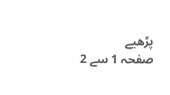پڑھیے
صفحہ 1 سے 2